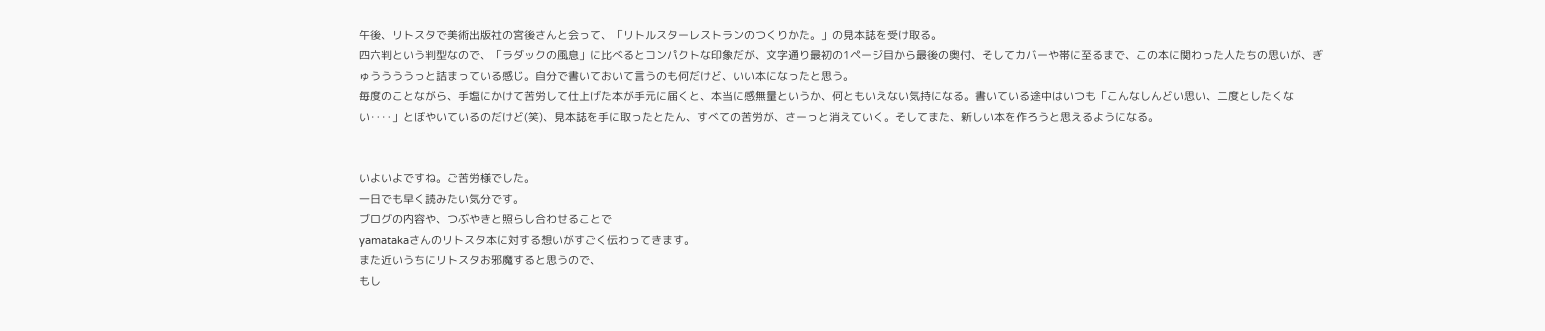午後、リトスタで美術出版社の宮後さんと会って、「リトルスターレストランのつくりかた。」の見本誌を受け取る。
四六判という判型なので、「ラダックの風息」に比べるとコンパクトな印象だが、文字通り最初の1ページ目から最後の奥付、そしてカバーや帯に至るまで、この本に関わった人たちの思いが、ぎゅううううっと詰まっている感じ。自分で書いておいて言うのも何だけど、いい本になったと思う。
毎度のことながら、手塩にかけて苦労して仕上げた本が手元に届くと、本当に感無量というか、何ともいえない気持になる。書いている途中はいつも「こんなしんどい思い、二度としたくない‥‥」とぼやいているのだけど(笑)、見本誌を手に取ったとたん、すべての苦労が、さーっと消えていく。そしてまた、新しい本を作ろうと思えるようになる。


いよいよですね。ご苦労様でした。
一日でも早く読みたい気分です。
ブログの内容や、つぶやきと照らし合わせることで
yamatakaさんのリトスタ本に対する想いがすごく伝わってきます。
また近いうちにリトスタお邪魔すると思うので、
もし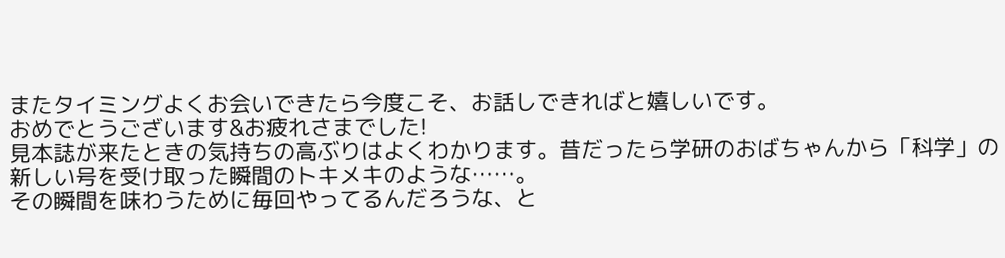またタイミングよくお会いできたら今度こそ、お話しできればと嬉しいです。
おめでとうございます&お疲れさまでした!
見本誌が来たときの気持ちの高ぶりはよくわかります。昔だったら学研のおばちゃんから「科学」の新しい号を受け取った瞬間のトキメキのような……。
その瞬間を味わうために毎回やってるんだろうな、と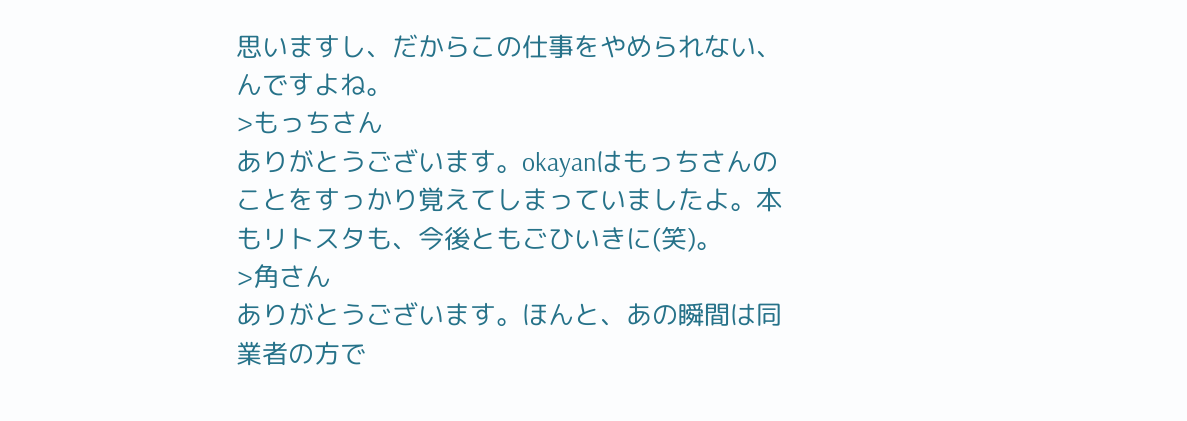思いますし、だからこの仕事をやめられない、んですよね。
>もっちさん
ありがとうございます。okayanはもっちさんのことをすっかり覚えてしまっていましたよ。本もリトスタも、今後ともごひいきに(笑)。
>角さん
ありがとうございます。ほんと、あの瞬間は同業者の方で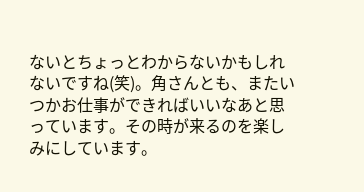ないとちょっとわからないかもしれないですね(笑)。角さんとも、またいつかお仕事ができればいいなあと思っています。その時が来るのを楽しみにしています。